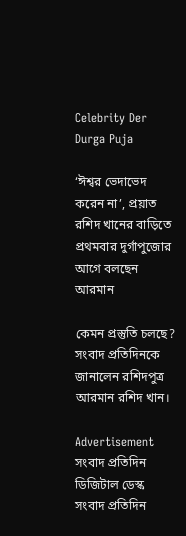Celebrity Der Durga Puja

‘ঈশ্বর ভেদাভেদ করেন না’, প্রয়াত রশিদ খানের বাড়িতে প্রথমবার দুর্গাপুজোর আগে বলছেন আরমান

কেমন প্রস্তুতি চলছে? সংবাদ প্রতিদিনকে জানালেন রশিদপুত্র আরমান রশিদ খান।

Advertisement
সংবাদ প্রতিদিন ডিজিটাল ডেস্ক
সংবাদ প্রতিদিন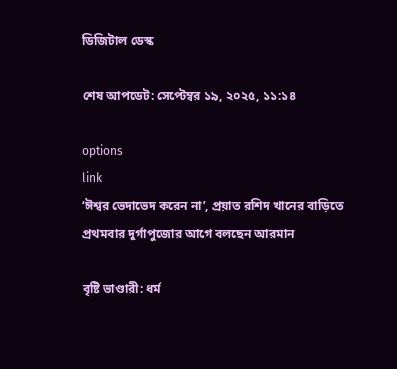ডিজিটাল ডেস্ক

শেষ আপডেট: সেপ্টেম্বর ১৯, ২০২৫, ১১:১৪

options
link
‘ঈশ্বর ভেদাভেদ করেন না’, প্রয়াত রশিদ খানের বাড়িতে প্রথমবার দুর্গাপুজোর আগে বলছেন আরমান

বৃষ্টি ভাণ্ডারী: ধর্ম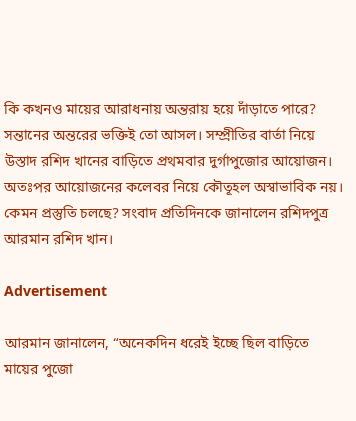কি কখনও মায়ের আরাধনায় অন্তরায় হয়ে দাঁড়াতে পারে? সন্তানের অন্তরের ভক্তিই তো আসল। সম্প্রীতির বার্তা নিয়ে উস্তাদ রশিদ খানের বাড়িতে প্রথমবার দুর্গাপুজোর আয়োজন। অতঃপর আয়োজনের কলেবর নিয়ে কৌতূহল অস্বাভাবিক নয়। কেমন প্রস্তুতি চলছে? সংবাদ প্রতিদিনকে জানালেন রশিদপুত্র আরমান রশিদ খান।

Advertisement

আরমান জানালেন, “অনেকদিন ধরেই ইচ্ছে ছিল বাড়িতে মায়ের পুজো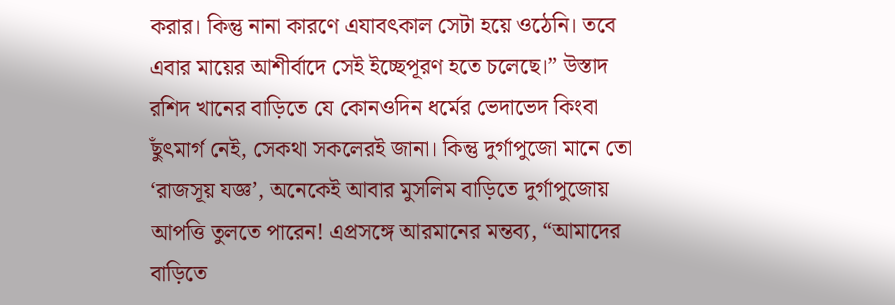করার। কিন্তু নানা কারণে এযাবৎকাল সেটা হয়ে ওঠেনি। তবে এবার মায়ের আশীর্বাদে সেই ইচ্ছেপূরণ হতে চলেছে।” উস্তাদ রশিদ খানের বাড়িতে যে কোনওদিন ধর্মের ভেদাভেদ কিংবা ছুঁৎমার্গ নেই, সেকথা সকলেরই জানা। কিন্তু দুর্গাপুজো মানে তো ‘রাজসূয় যজ্ঞ’, অনেকেই আবার মুসলিম বাড়িতে দুর্গাপুজোয় আপত্তি তুলতে পারেন! এপ্রসঙ্গে আরমানের মন্তব্য, “আমাদের বাড়িতে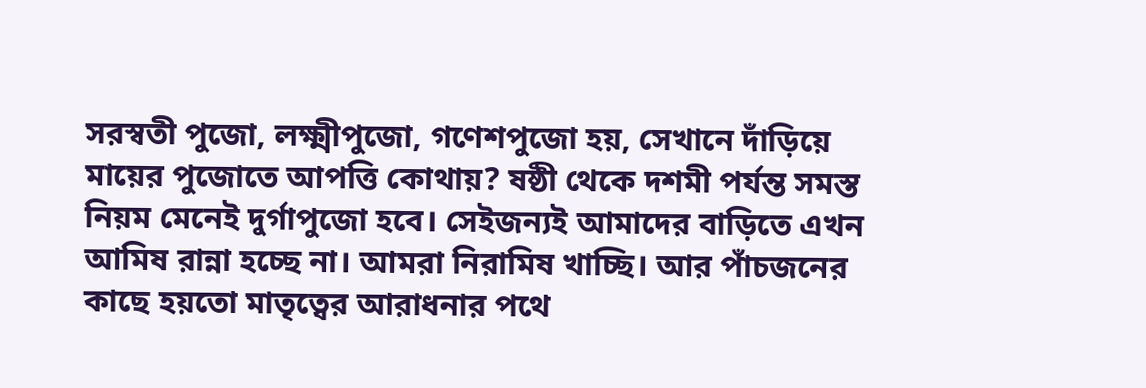সরস্বতী পুজো, লক্ষ্মীপুজো, গণেশপুজো হয়, সেখানে দাঁড়িয়ে মায়ের পুজোতে আপত্তি কোথায়? ষষ্ঠী থেকে দশমী পর্যন্ত সমস্ত নিয়ম মেনেই দুর্গাপুজো হবে। সেইজন্যই আমাদের বাড়িতে এখন আমিষ রান্না হচ্ছে না। আমরা নিরামিষ খাচ্ছি। আর পাঁচজনের কাছে হয়তো মাতৃত্বের আরাধনার পথে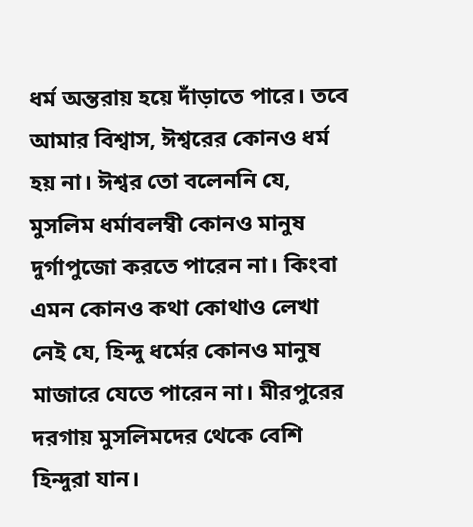ধর্ম অন্তরায় হয়ে দাঁড়াতে পারে। তবে আমার বিশ্বাস, ঈশ্বরের কোনও ধর্ম হয় না। ঈশ্বর তো বলেননি যে, মুসলিম ধর্মাবলম্বী কোনও মানুষ দুর্গাপুজো করতে পারেন না। কিংবা এমন কোনও কথা কোথাও লেখা নেই যে, হিন্দু ধর্মের কোনও মানুষ মাজারে যেতে পারেন না। মীরপুরের দরগায় মুসলিমদের থেকে বেশি হিন্দুরা যান।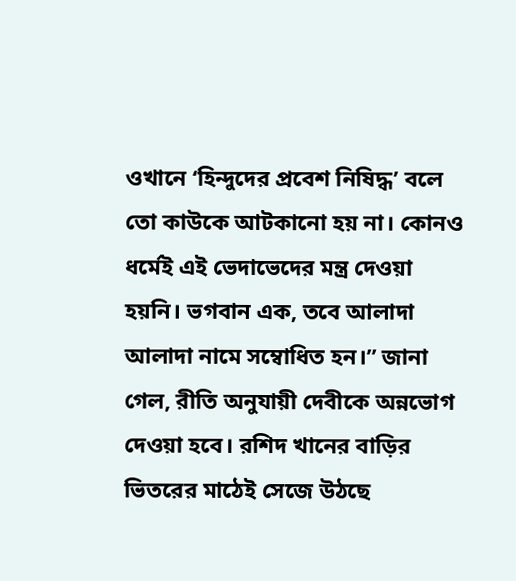ওখানে ‘হিন্দুদের প্রবেশ নিষিদ্ধ’ বলে তো কাউকে আটকানো হয় না। কোনও ধর্মেই এই ভেদাভেদের মন্ত্র দেওয়া হয়নি। ভগবান এক, তবে আলাদা আলাদা নামে সম্বোধিত হন।” জানা গেল, রীতি অনুযায়ী দেবীকে অন্নভোগ দেওয়া হবে। রশিদ খানের বাড়ির ভিতরের মাঠেই সেজে উঠছে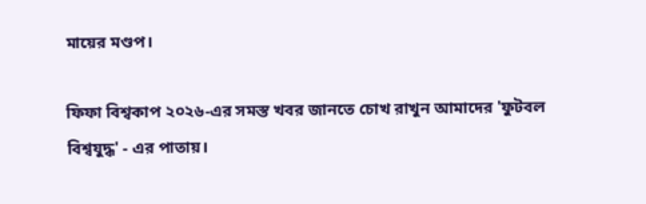মায়ের মণ্ডপ।

ফিফা বিশ্বকাপ ২০২৬-এর সমস্ত খবর জানতে চোখ রাখুন আমাদের 'ফুটবল বিশ্বযুদ্ধ' - এর পাতায়।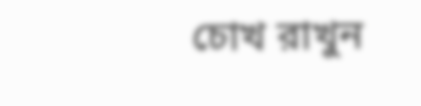চোখ রাখুন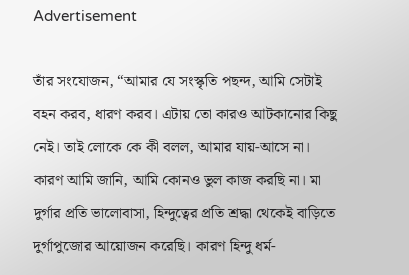Advertisement

তাঁর সংযোজন, “আমার যে সংস্কৃতি পছন্দ, আমি সেটাই বহন করব, ধারণ করব। এটায় তো কারও আটকানোর কিছু নেই। তাই লোকে কে কী বলল, আমার যায়-আসে না। কারণ আমি জানি, আমি কোনও ভুল কাজ করছি না। মা দুর্গার প্রতি ভালোবাসা, হিন্দুত্বের প্রতি শ্রদ্ধা থেকেই বাড়িতে দুর্গাপুজোর আয়োজন করেছি। কারণ হিন্দু ধর্ম-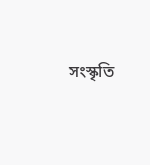সংস্কৃতি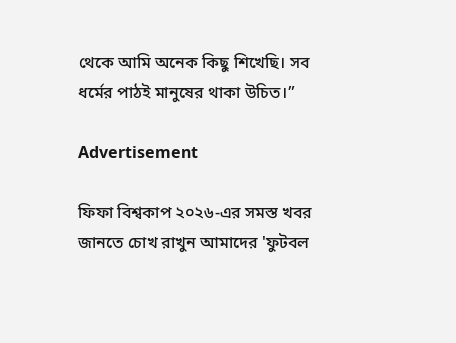থেকে আমি অনেক কিছু শিখেছি। সব ধর্মের পাঠই মানুষের থাকা উচিত।”

Advertisement

ফিফা বিশ্বকাপ ২০২৬-এর সমস্ত খবর জানতে চোখ রাখুন আমাদের 'ফুটবল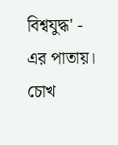বিশ্বযুদ্ধ' - এর পাতায়।
চোখ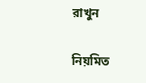রাখুন

নিয়মিত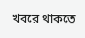খবরে থাকতে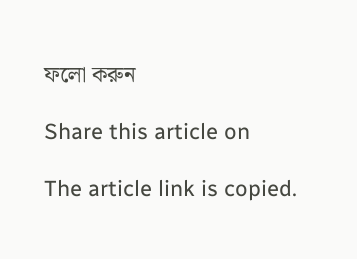ফলো করুন

Share this article on

The article link is copied.